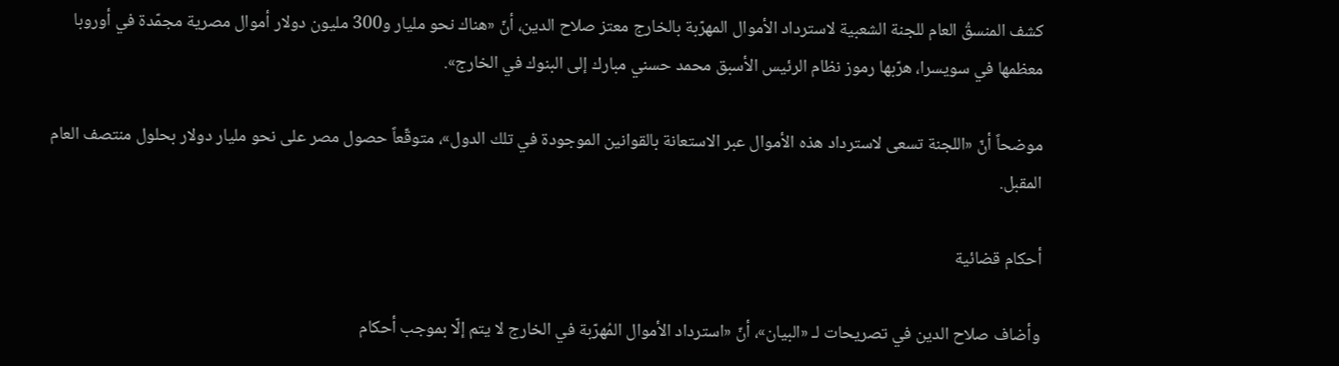كشف المنسقُ العام للجنة الشعبية لاسترداد الأموال المهرّبة بالخارج معتز صلاح الدين، أنّ «هناك نحو مليار و300 مليون دولار أموال مصرية مجمّدة في أوروبا معظمها في سويسرا، هرّبها رموز نظام الرئيس الأسبق محمد حسني مبارك إلى البنوك في الخارج».

موضحاً أنّ «اللجنة تسعى لاسترداد هذه الأموال عبر الاستعانة بالقوانين الموجودة في تلك الدول»، متوقّعاً حصول مصر على نحو مليار دولار بحلول منتصف العام المقبل.

أحكام قضائية

وأضاف صلاح الدين في تصريحات لـ «البيان»، أنّ «استرداد الأموال المُهرّبة في الخارج لا يتم إلّا بموجب أحكام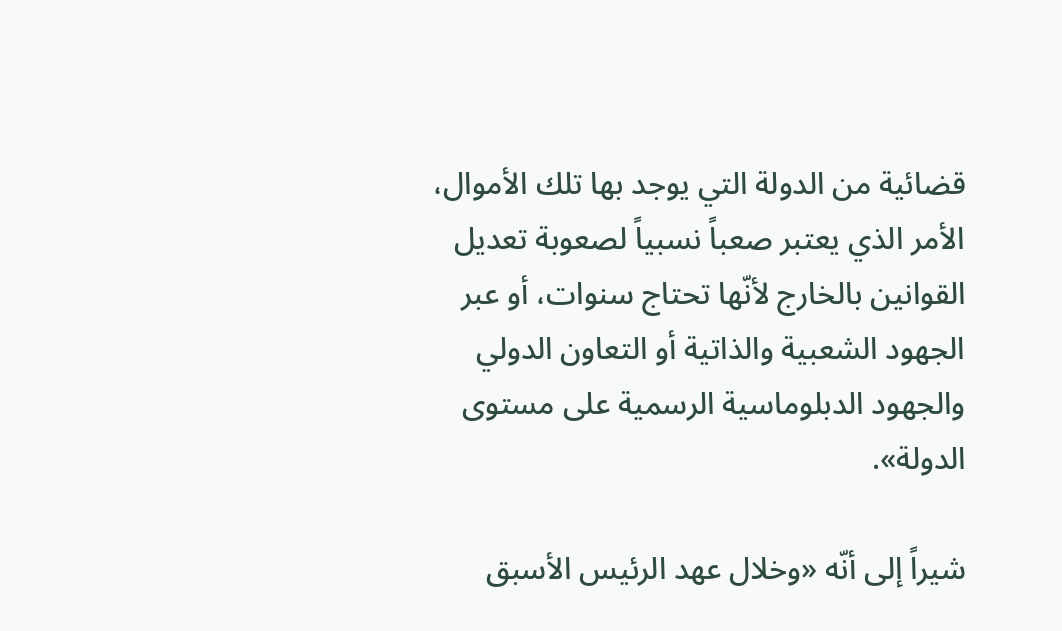قضائية من الدولة التي يوجد بها تلك الأموال، الأمر الذي يعتبر صعباً نسبياً لصعوبة تعديل القوانين بالخارج لأنّها تحتاج سنوات، أو عبر الجهود الشعبية والذاتية أو التعاون الدولي والجهود الدبلوماسية الرسمية على مستوى الدولة».

شيراً إلى أنّه «وخلال عهد الرئيس الأسبق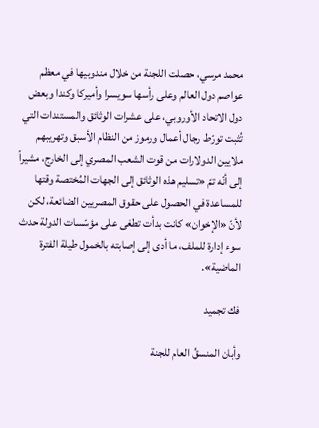محمد مرسي، حصلت اللجنة من خلال مندوبيها في معظم عواصم دول العالم وعلى رأسها سويسرا وأميركا وكندا وبعض دول الاتحاد الأوروبي، على عشرات الوثائق والمستندات التي تُثبت تورّط رجال أعمال ورموز من النظام الأسبق وتهريبهم ملايين الدولارات من قوت الشعب المصري إلى الخارج، مشيراً إلى أنّه تمّ «تسليم هذه الوثائق إلى الجهات المُختصة وقتها للمساعدة في الحصول على حقوق المصريين الضائعة، لكن لأنّ «الإخوان» كانت بدأت تطغى على مؤسّسات الدولة حدث سوء إدارة للملف، ما أدى إلى إصابته بالخمول طيلة الفترة الماضية».

فك تجميد

وأبان المنسقُ العام للجنة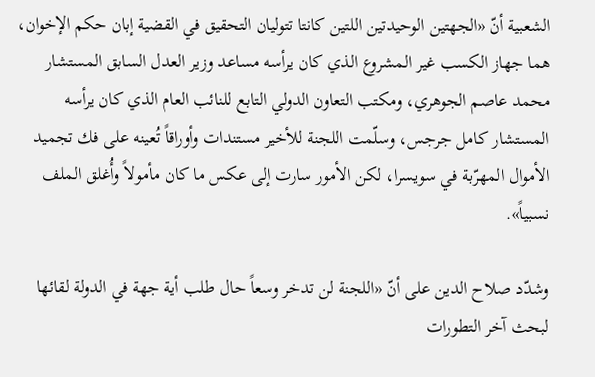الشعبية أنّ «الجهتين الوحيدتين اللتين كانتا تتوليان التحقيق في القضية إبان حكم الإخوان، هما جهاز الكسب غير المشروع الذي كان يرأسه مساعد وزير العدل السابق المستشار محمد عاصم الجوهري، ومكتب التعاون الدولي التابع للنائب العام الذي كان يرأسه المستشار كامل جرجس، وسلّمت اللجنة للأخير مستندات وأوراقاً تُعينه على فك تجميد الأموال المهرّبة في سويسرا، لكن الأمور سارت إلى عكس ما كان مأمولاً وأُغلق الملف نسبياً».

وشدّد صلاح الدين على أنّ «اللجنة لن تدخر وسعاً حال طلب أية جهة في الدولة لقائها لبحث آخر التطورات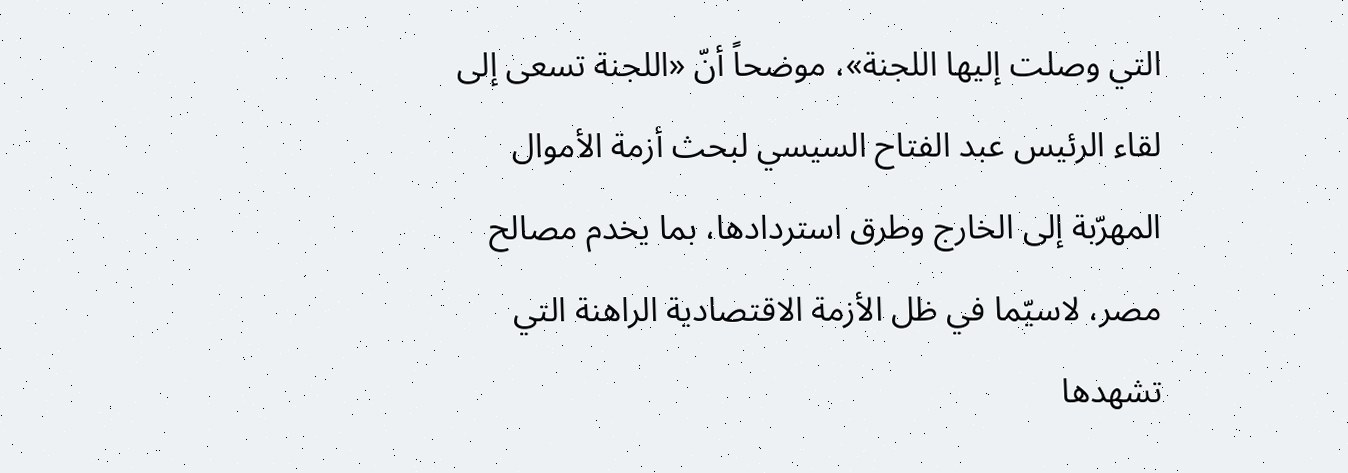التي وصلت إليها اللجنة»، موضحاً أنّ «اللجنة تسعى إلى لقاء الرئيس عبد الفتاح السيسي لبحث أزمة الأموال المهرّبة إلى الخارج وطرق استردادها، بما يخدم مصالح مصر، لاسيّما في ظل الأزمة الاقتصادية الراهنة التي تشهدها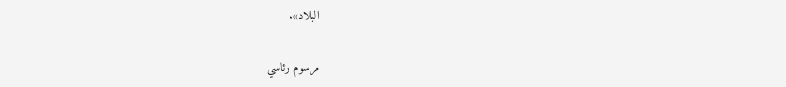البلاد».

مرسوم رئاسي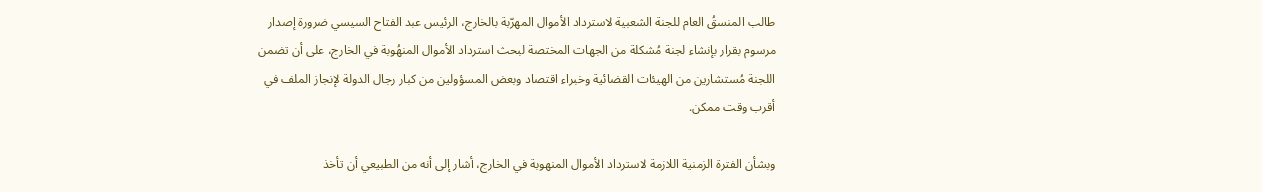طالب المنسقُ العام للجنة الشعبية لاسترداد الأموال المهرّبة بالخارج، الرئيس عبد الفتاح السيسي ضرورة إصدار مرسوم بقرار بإنشاء لجنة مُشكلة من الجهات المختصة لبحث استرداد الأموال المنهُوبة في الخارج، على أن تضمن اللجنة مُستشارين من الهيئات القضائية وخبراء اقتصاد وبعض المسؤولين من كبار رجال الدولة لإنجاز الملف في أقرب وقت ممكن.

وبشأن الفترة الزمنية اللازمة لاسترداد الأموال المنهوبة في الخارج، أشار إلى أنه من الطبيعي أن تأخذ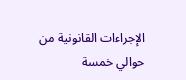الإجراءات القانونية من حوالي خمسة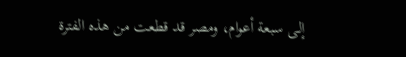إلى سبعة أعوام، ومصر قد قطعت من هذه الفترة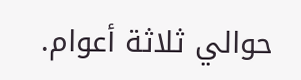حوالي ثلاثة أعوام.